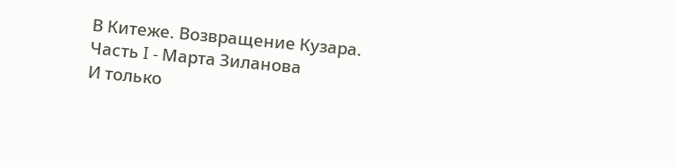В Китеже. Возвращение Кузара. Часть I - Марта Зиланова
И только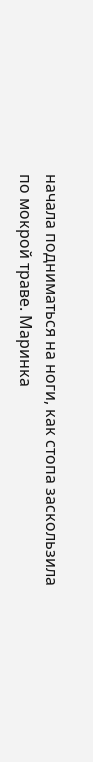начала подниматься на ноги, как стопа заскользила по мокрой траве. Маринка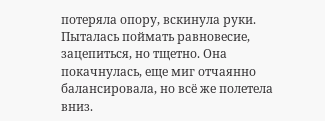потеряла опору, вскинула руки. Пыталась поймать равновесие, зацепиться, но тщетно. Она покачнулась, еще миг отчаянно балансировала, но всё же полетела вниз.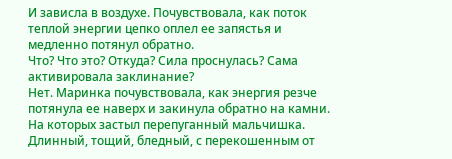И зависла в воздухе. Почувствовала, как поток теплой энергии цепко оплел ее запястья и медленно потянул обратно.
Что? Что это? Откуда? Сила проснулась? Сама активировала заклинание?
Нет. Маринка почувствовала, как энергия резче потянула ее наверх и закинула обратно на камни. На которых застыл перепуганный мальчишка. Длинный, тощий, бледный, с перекошенным от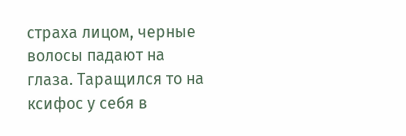страха лицом, черные волосы падают на глаза. Таращился то на ксифос у себя в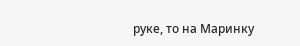руке, то на Маринку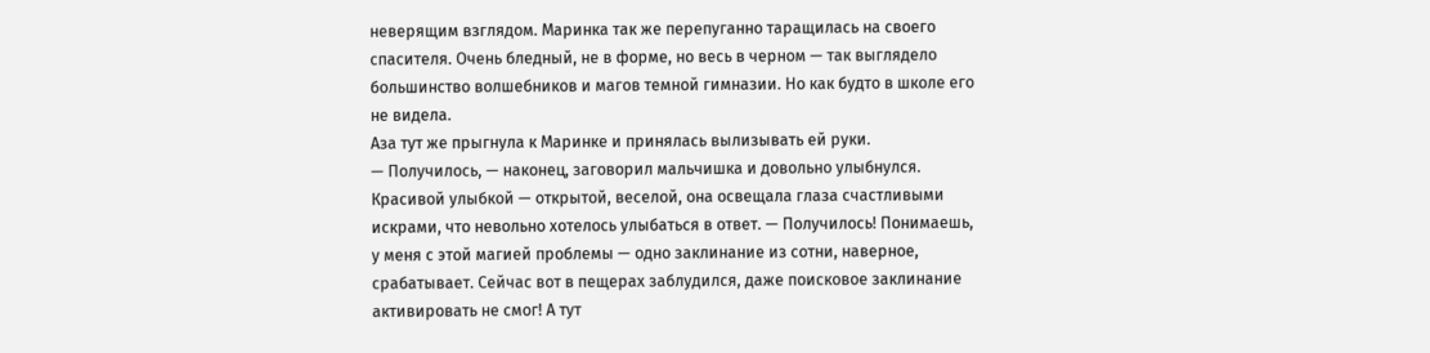неверящим взглядом. Маринка так же перепуганно таращилась на своего спасителя. Очень бледный, не в форме, но весь в черном — так выглядело большинство волшебников и магов темной гимназии. Но как будто в школе его не видела.
Аза тут же прыгнула к Маринке и принялась вылизывать ей руки.
— Получилось, — наконец, заговорил мальчишка и довольно улыбнулся. Красивой улыбкой — открытой, веселой, она освещала глаза счастливыми искрами, что невольно хотелось улыбаться в ответ. — Получилось! Понимаешь, у меня с этой магией проблемы — одно заклинание из сотни, наверное, срабатывает. Сейчас вот в пещерах заблудился, даже поисковое заклинание активировать не смог! А тут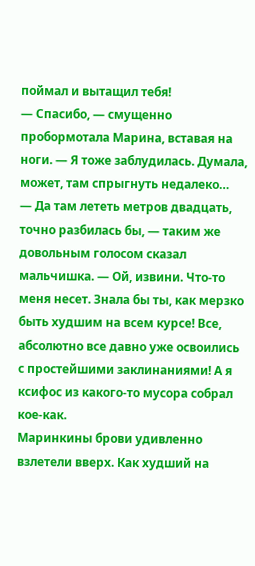поймал и вытащил тебя!
— Спасибо, — смущенно пробормотала Марина, вставая на ноги. — Я тоже заблудилась. Думала, может, там спрыгнуть недалеко…
— Да там лететь метров двадцать, точно разбилась бы, — таким же довольным голосом сказал мальчишка. — Ой, извини. Что-то меня несет. Знала бы ты, как мерзко быть худшим на всем курсе! Все, абсолютно все давно уже освоились с простейшими заклинаниями! А я ксифос из какого-то мусора собрал кое-как.
Маринкины брови удивленно взлетели вверх. Как худший на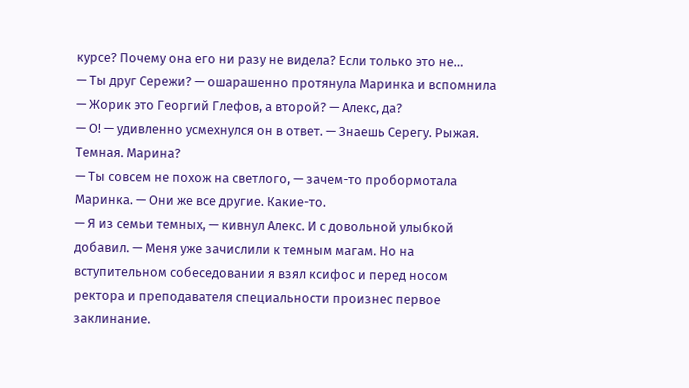курсе? Почему она его ни разу не видела? Если только это не…
— Ты друг Сережи? — ошарашенно протянула Маринка и вспомнила — Жорик это Георгий Глефов, а второй? — Алекс, да?
— О! — удивленно усмехнулся он в ответ. — Знаешь Серегу. Рыжая. Темная. Марина?
— Ты совсем не похож на светлого, — зачем-то пробормотала Маринка. — Они же все другие. Какие-то.
— Я из семьи темных, — кивнул Алекс. И с довольной улыбкой добавил. — Меня уже зачислили к темным магам. Но на вступительном собеседовании я взял ксифос и перед носом ректора и преподавателя специальности произнес первое заклинание.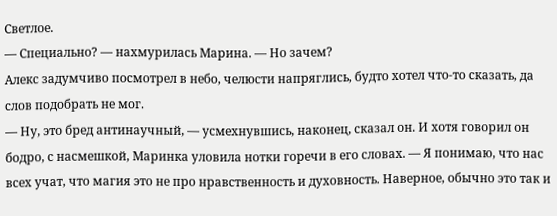Светлое.
— Специально? — нахмурилась Марина. — Но зачем?
Алекс задумчиво посмотрел в небо, челюсти напряглись, будто хотел что-то сказать, да слов подобрать не мог.
— Ну, это бред антинаучный, — усмехнувшись, наконец, сказал он. И хотя говорил он бодро, с насмешкой, Маринка уловила нотки горечи в его словах. — Я понимаю, что нас всех учат, что магия это не про нравственность и духовность. Наверное, обычно это так и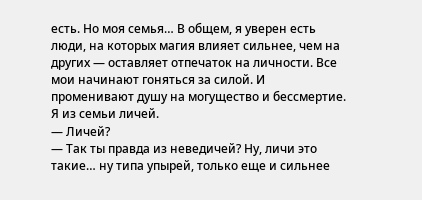есть. Но моя семья… В общем, я уверен есть люди, на которых магия влияет сильнее, чем на других — оставляет отпечаток на личности. Все мои начинают гоняться за силой. И променивают душу на могущество и бессмертие. Я из семьи личей.
— Личей?
— Так ты правда из неведичей? Ну, личи это такие… ну типа упырей, только еще и сильнее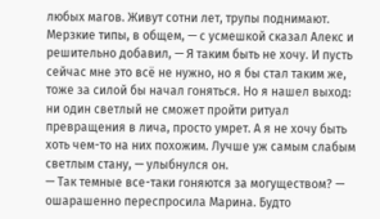любых магов. Живут сотни лет, трупы поднимают. Мерзкие типы, в общем, — с усмешкой сказал Алекс и решительно добавил, — Я таким быть не хочу. И пусть сейчас мне это всё не нужно, но я бы стал таким же, тоже за силой бы начал гоняться. Но я нашел выход: ни один светлый не сможет пройти ритуал превращения в лича, просто умрет. А я не хочу быть хоть чем-то на них похожим. Лучше уж самым слабым светлым стану, — улыбнулся он.
— Так темные все-таки гоняются за могуществом? — ошарашенно переспросила Марина. Будто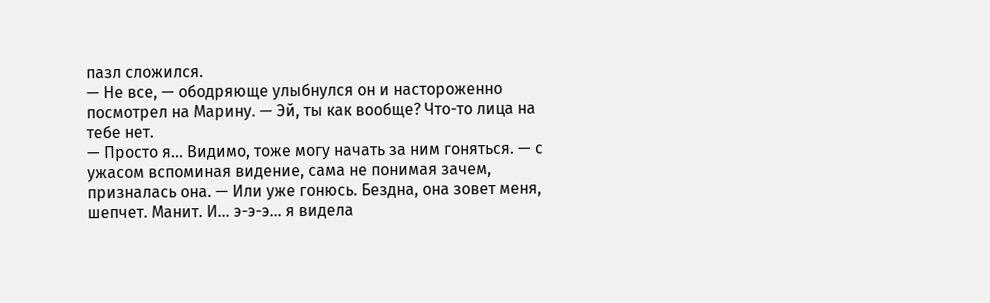пазл сложился.
— Не все, — ободряюще улыбнулся он и настороженно посмотрел на Марину. — Эй, ты как вообще? Что-то лица на тебе нет.
— Просто я… Видимо, тоже могу начать за ним гоняться. — с ужасом вспоминая видение, сама не понимая зачем, призналась она. — Или уже гонюсь. Бездна, она зовет меня, шепчет. Манит. И… э-э-э… я видела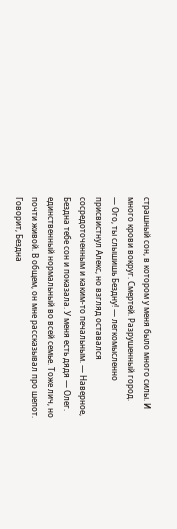страшный сон, в котором у меня было много силы. И много крови вокруг. Смертей. Разрушенный город.
— Ого, ты слышишь Бездну! — легкомысленно присвистнул Алекс, но взгляд оставался сосредоточенным и каким-то печальным. — Наверное, Бездна тебе сон и показала. У меня есть дядя — Олег. единственный нормальный во всей семье. Тоже лич, но почти живой. В общем, он мне рассказывал про шепот. Говорит, Бездна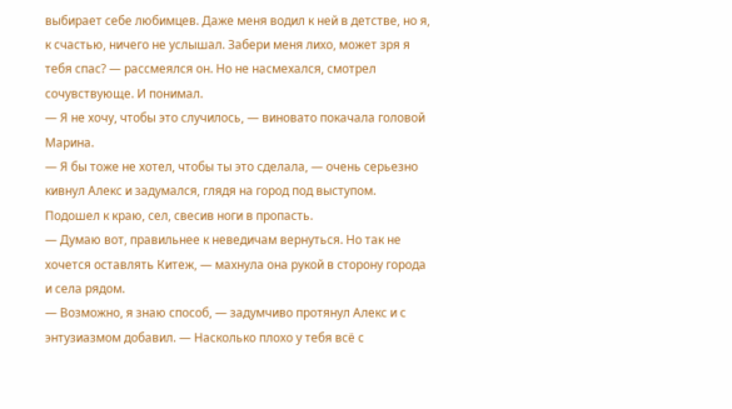выбирает себе любимцев. Даже меня водил к ней в детстве, но я, к счастью, ничего не услышал. Забери меня лихо, может зря я тебя спас? — рассмеялся он. Но не насмехался, смотрел сочувствующе. И понимал.
— Я не хочу, чтобы это случилось, — виновато покачала головой Марина.
— Я бы тоже не хотел, чтобы ты это сделала, — очень серьезно кивнул Алекс и задумался, глядя на город под выступом. Подошел к краю, сел, свесив ноги в пропасть.
— Думаю вот, правильнее к неведичам вернуться. Но так не хочется оставлять Китеж, — махнула она рукой в сторону города и села рядом.
— Возможно, я знаю способ, — задумчиво протянул Алекс и с энтузиазмом добавил. — Насколько плохо у тебя всё с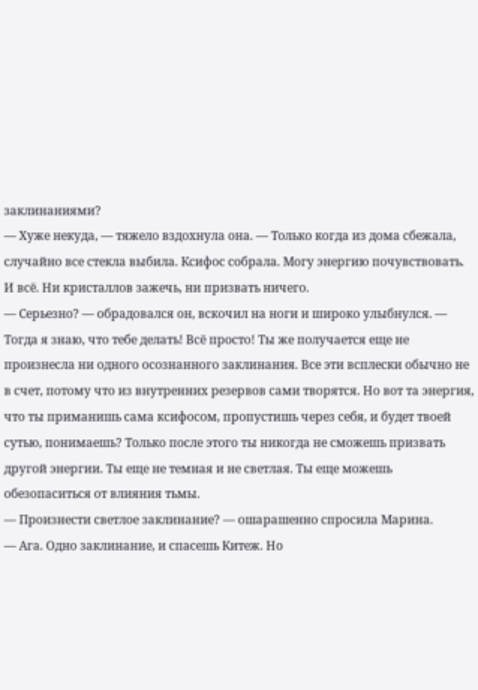заклинаниями?
— Хуже некуда, — тяжело вздохнула она. — Только когда из дома сбежала, случайно все стекла выбила. Ксифос собрала. Могу энергию почувствовать. И всё. Ни кристаллов зажечь, ни призвать ничего.
— Серьезно? — обрадовался он, вскочил на ноги и широко улыбнулся. — Тогда я знаю, что тебе делать! Всё просто! Ты же получается еще не произнесла ни одного осознанного заклинания. Все эти всплески обычно не в счет, потому что из внутренних резервов сами творятся. Но вот та энергия, что ты приманишь сама ксифосом, пропустишь через себя, и будет твоей сутью, понимаешь? Только после этого ты никогда не сможешь призвать другой энергии. Ты еще не темная и не светлая. Ты еще можешь обезопаситься от влияния тьмы.
— Произнести светлое заклинание? — ошарашенно спросила Марина.
— Ага. Одно заклинание, и спасешь Китеж. Но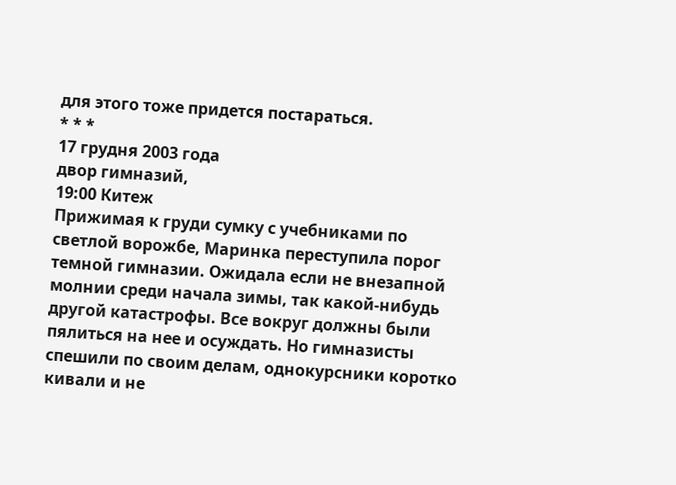для этого тоже придется постараться.
* * *
17 грудня 2003 года
двор гимназий,
19:00 Китеж
Прижимая к груди сумку с учебниками по светлой ворожбе, Маринка переступила порог темной гимназии. Ожидала если не внезапной молнии среди начала зимы, так какой-нибудь другой катастрофы. Все вокруг должны были пялиться на нее и осуждать. Но гимназисты спешили по своим делам, однокурсники коротко кивали и не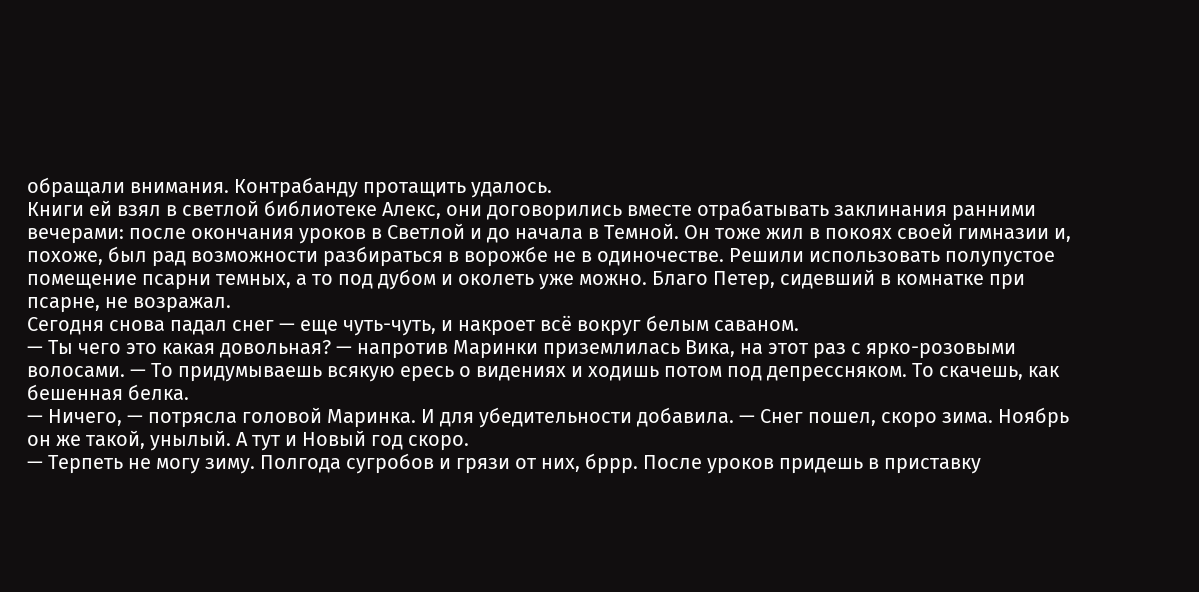обращали внимания. Контрабанду протащить удалось.
Книги ей взял в светлой библиотеке Алекс, они договорились вместе отрабатывать заклинания ранними вечерами: после окончания уроков в Светлой и до начала в Темной. Он тоже жил в покоях своей гимназии и, похоже, был рад возможности разбираться в ворожбе не в одиночестве. Решили использовать полупустое помещение псарни темных, а то под дубом и околеть уже можно. Благо Петер, сидевший в комнатке при псарне, не возражал.
Сегодня снова падал снег — еще чуть-чуть, и накроет всё вокруг белым саваном.
— Ты чего это какая довольная? — напротив Маринки приземлилась Вика, на этот раз с ярко-розовыми волосами. — То придумываешь всякую ересь о видениях и ходишь потом под депрессняком. То скачешь, как бешенная белка.
— Ничего, — потрясла головой Маринка. И для убедительности добавила. — Снег пошел, скоро зима. Ноябрь он же такой, унылый. А тут и Новый год скоро.
— Терпеть не могу зиму. Полгода сугробов и грязи от них, бррр. После уроков придешь в приставку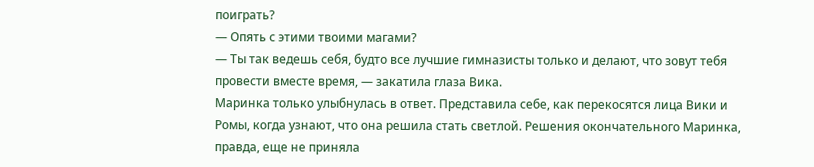поиграть?
— Опять с этими твоими магами?
— Ты так ведешь себя, будто все лучшие гимназисты только и делают, что зовут тебя провести вместе время, — закатила глаза Вика.
Маринка только улыбнулась в ответ. Представила себе, как перекосятся лица Вики и Ромы, когда узнают, что она решила стать светлой. Решения окончательного Маринка, правда, еще не приняла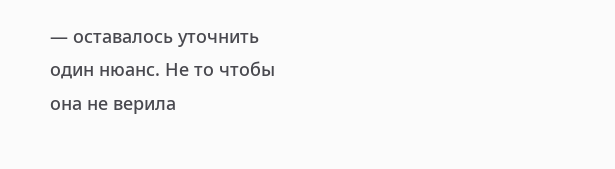— оставалось уточнить один нюанс. Не то чтобы она не верила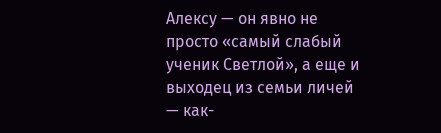Алексу — он явно не просто «самый слабый ученик Светлой», а еще и выходец из семьи личей — как-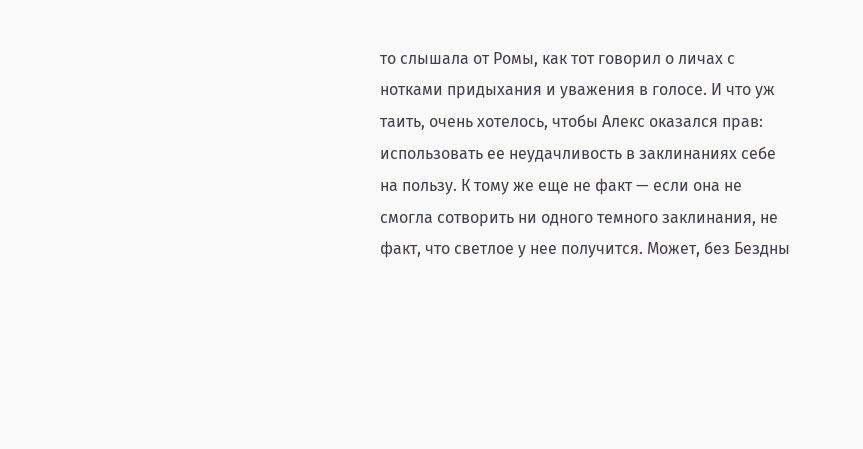то слышала от Ромы, как тот говорил о личах с нотками придыхания и уважения в голосе. И что уж таить, очень хотелось, чтобы Алекс оказался прав: использовать ее неудачливость в заклинаниях себе на пользу. К тому же еще не факт — если она не смогла сотворить ни одного темного заклинания, не факт, что светлое у нее получится. Может, без Бездны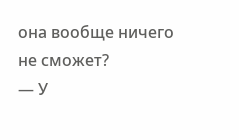она вообще ничего не сможет?
— У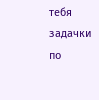тебя задачки по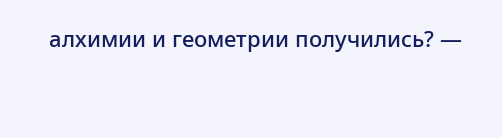алхимии и геометрии получились? —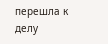перешла к делу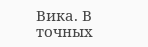Вика. В точных